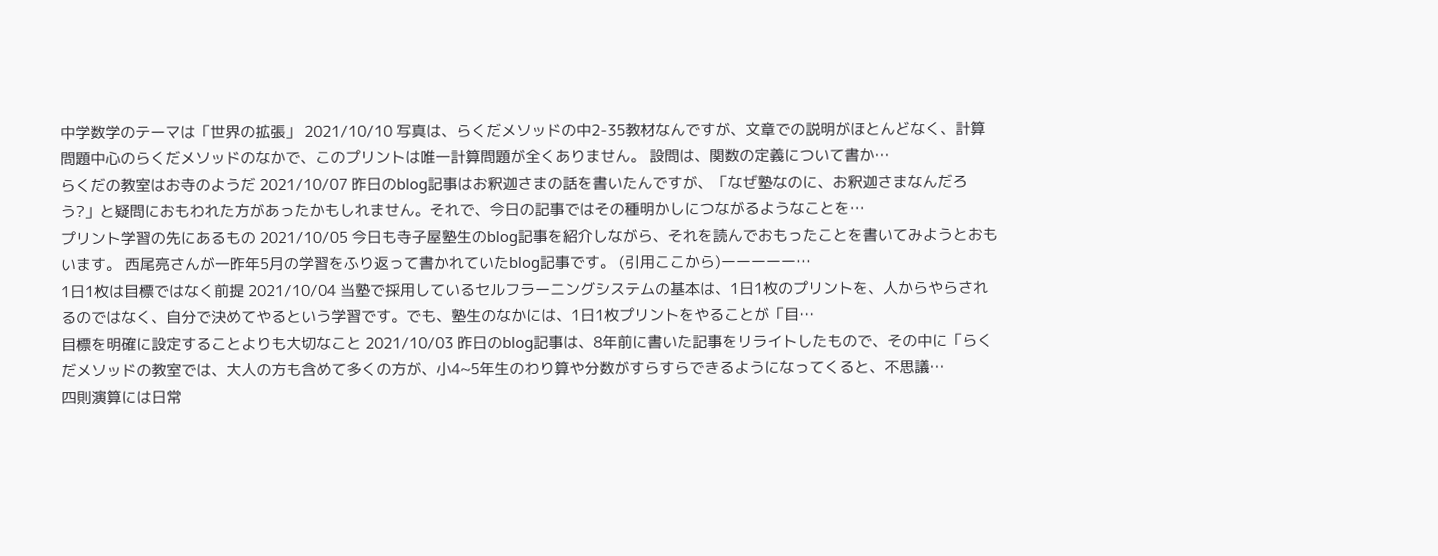中学数学のテーマは「世界の拡張」 2021/10/10 写真は、らくだメソッドの中2-35教材なんですが、文章での説明がほとんどなく、計算問題中心のらくだメソッドのなかで、このプリントは唯一計算問題が全くありません。 設問は、関数の定義について書か…
らくだの教室はお寺のようだ 2021/10/07 昨日のblog記事はお釈迦さまの話を書いたんですが、「なぜ塾なのに、お釈迦さまなんだろう?」と疑問におもわれた方があったかもしれません。それで、今日の記事ではその種明かしにつながるようなことを…
プリント学習の先にあるもの 2021/10/05 今日も寺子屋塾生のblog記事を紹介しながら、それを読んでおもったことを書いてみようとおもいます。 西尾亮さんが一昨年5月の学習をふり返って書かれていたblog記事です。 (引用ここから)ーーーーー…
1日1枚は目標ではなく前提 2021/10/04 当塾で採用しているセルフラーニングシステムの基本は、1日1枚のプリントを、人からやらされるのではなく、自分で決めてやるという学習です。でも、塾生のなかには、1日1枚プリントをやることが「目…
目標を明確に設定することよりも大切なこと 2021/10/03 昨日のblog記事は、8年前に書いた記事をリライトしたもので、その中に「らくだメソッドの教室では、大人の方も含めて多くの方が、小4~5年生のわり算や分数がすらすらできるようになってくると、不思議…
四則演算には日常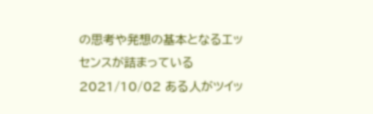の思考や発想の基本となるエッセンスが詰まっている 2021/10/02 ある人がツイッ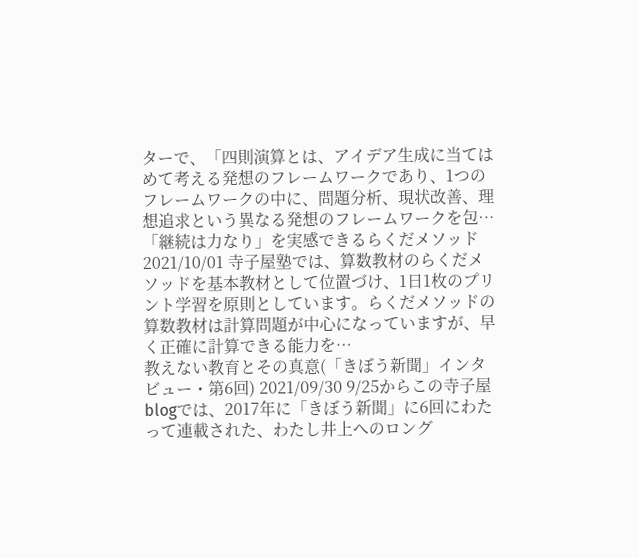ターで、「四則演算とは、アイデア生成に当てはめて考える発想のフレームワークであり、1つのフレームワークの中に、問題分析、現状改善、理想追求という異なる発想のフレームワークを包…
「継続は力なり」を実感できるらくだメソッド 2021/10/01 寺子屋塾では、算数教材のらくだメソッドを基本教材として位置づけ、1日1枚のプリント学習を原則としています。らくだメソッドの算数教材は計算問題が中心になっていますが、早く正確に計算できる能力を…
教えない教育とその真意(「きぼう新聞」インタビュー・第6回) 2021/09/30 9/25からこの寺子屋blogでは、2017年に「きぼう新聞」に6回にわたって連載された、わたし井上へのロング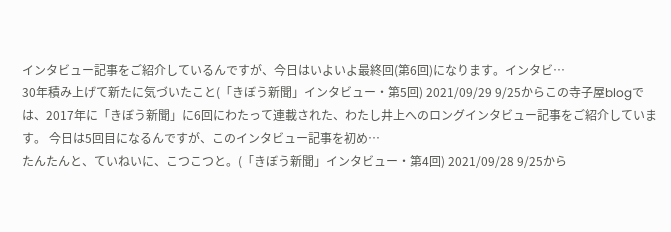インタビュー記事をご紹介しているんですが、今日はいよいよ最終回(第6回)になります。インタビ…
30年積み上げて新たに気づいたこと(「きぼう新聞」インタビュー・第5回) 2021/09/29 9/25からこの寺子屋blogでは、2017年に「きぼう新聞」に6回にわたって連載された、わたし井上へのロングインタビュー記事をご紹介しています。 今日は5回目になるんですが、このインタビュー記事を初め…
たんたんと、ていねいに、こつこつと。(「きぼう新聞」インタビュー・第4回) 2021/09/28 9/25から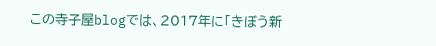この寺子屋blogでは、2017年に「きぼう新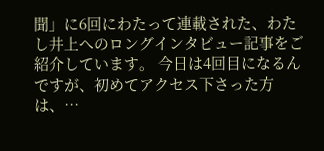聞」に6回にわたって連載された、わたし井上へのロングインタビュー記事をご紹介しています。 今日は4回目になるんですが、初めてアクセス下さった方は、…